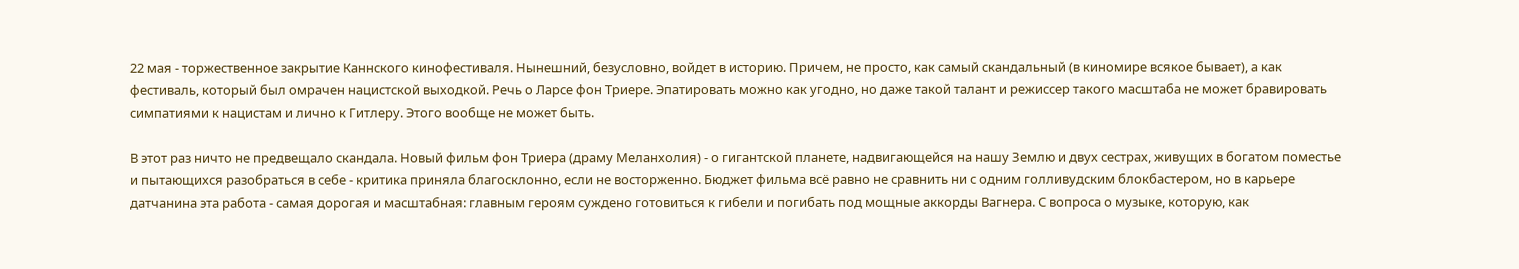22 мая - торжественное закрытие Каннского кинофестиваля. Нынешний, безусловно, войдет в историю. Причем, не просто, как самый скандальный (в киномире всякое бывает), а как фестиваль, который был омрачен нацистской выходкой. Речь о Ларсе фон Триере. Эпатировать можно как угодно, но даже такой талант и режиссер такого масштаба не может бравировать симпатиями к нацистам и лично к Гитлеру. Этого вообще не может быть.

В этот раз ничто не предвещало скандала. Новый фильм фон Триера (драму Меланхолия) - о гигантской планете, надвигающейся на нашу Землю и двух сестрах, живущих в богатом поместье и пытающихся разобраться в себе - критика приняла благосклонно, если не восторженно. Бюджет фильма всё равно не сравнить ни с одним голливудским блокбастером, но в карьере датчанина эта работа - самая дорогая и масштабная: главным героям суждено готовиться к гибели и погибать под мощные аккорды Вагнера. С вопроса о музыке, которую, как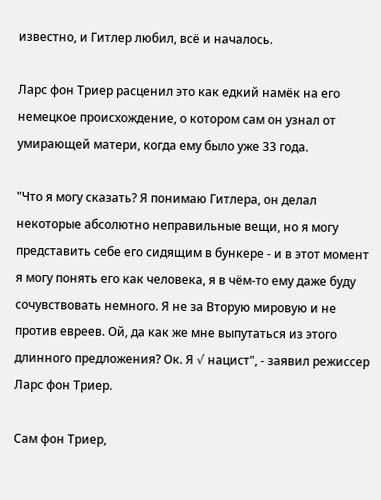известно, и Гитлер любил, всё и началось.

Ларс фон Триер расценил это как едкий намёк на его немецкое происхождение, о котором сам он узнал от умирающей матери, когда ему было уже 33 года.

"Что я могу сказать? Я понимаю Гитлера, он делал некоторые абсолютно неправильные вещи, но я могу представить себе его сидящим в бункере - и в этот момент я могу понять его как человека, я в чём-то ему даже буду сочувствовать немного. Я не за Вторую мировую и не против евреев. Ой, да как же мне выпутаться из этого длинного предложения? Ок. Я √ нацист", - заявил режиссер Ларс фон Триер.

Сам фон Триер,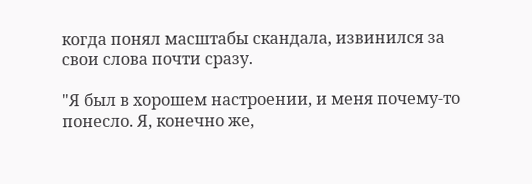когда понял масштабы скандала, извинился за свои слова почти сразу.

"Я был в хорошем настроении, и меня почему-то понесло. Я, конечно же,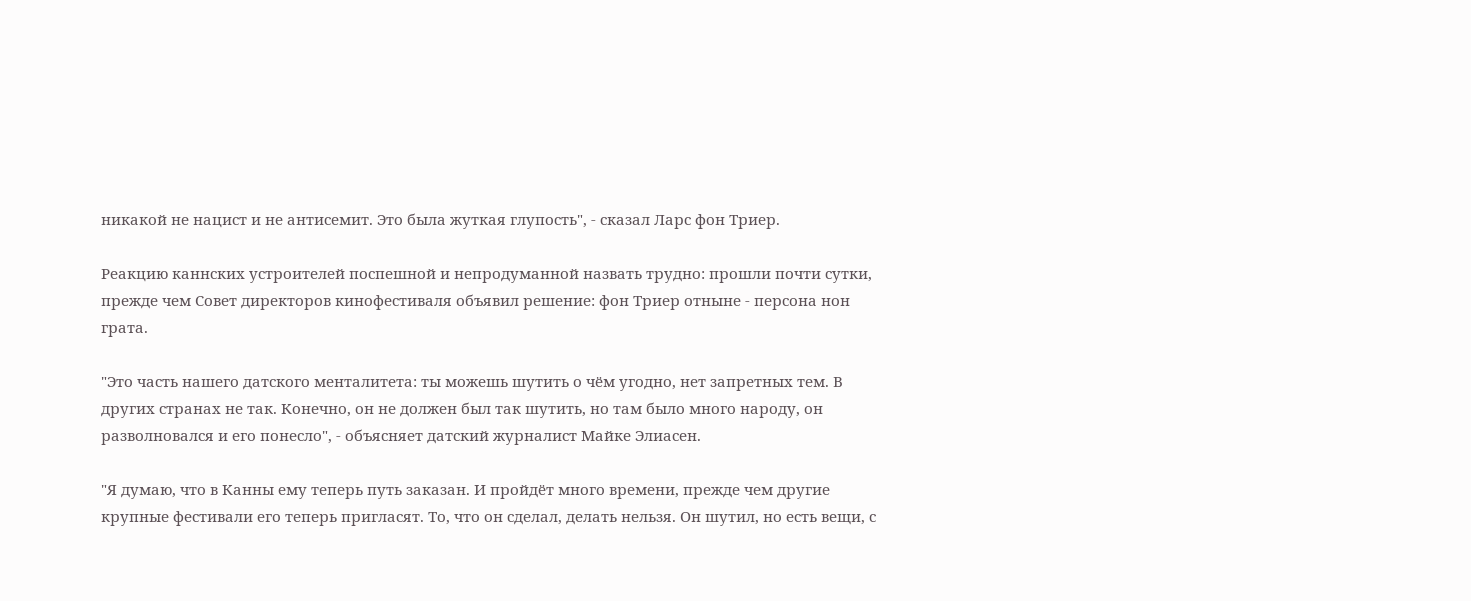никакой не нацист и не антисемит. Это была жуткая глупость", - сказал Ларс фон Триер.

Реакцию каннских устроителей поспешной и непродуманной назвать трудно: прошли почти сутки, прежде чем Совет директоров кинофестиваля объявил решение: фон Триер отныне - персона нон грата.

"Это часть нашего датского менталитета: ты можешь шутить о чём угодно, нет запретных тем. В других странах не так. Конечно, он не должен был так шутить, но там было много народу, он разволновался и его понесло", - объясняет датский журналист Майке Элиасен.

"Я думаю, что в Канны ему теперь путь заказан. И пройдёт много времени, прежде чем другие крупные фестивали его теперь пригласят. То, что он сделал, делать нельзя. Он шутил, но есть вещи, с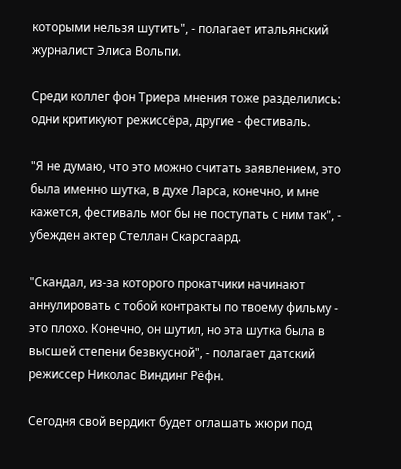которыми нельзя шутить", - полагает итальянский журналист Элиса Вольпи.

Среди коллег фон Триера мнения тоже разделились: одни критикуют режиссёра, другие - фестиваль.

"Я не думаю, что это можно считать заявлением, это была именно шутка, в духе Ларса, конечно, и мне кажется, фестиваль мог бы не поступать с ним так", - убежден актер Стеллан Скарсгаард.

"Скандал, из-за которого прокатчики начинают аннулировать с тобой контракты по твоему фильму - это плохо. Конечно, он шутил, но эта шутка была в высшей степени безвкусной", - полагает датский режиссер Николас Виндинг Рёфн.

Сегодня свой вердикт будет оглашать жюри под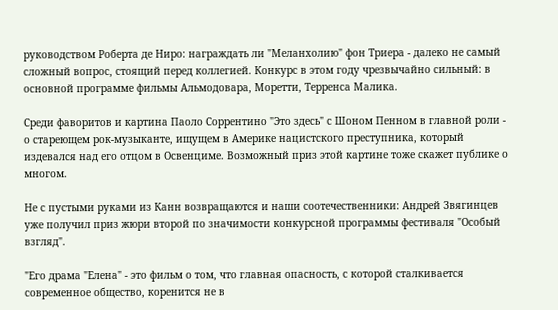руководством Роберта де Ниро: награждать ли "Меланхолию" фон Триера - далеко не самый сложный вопрос, стоящий перед коллегией. Конкурс в этом году чрезвычайно сильный: в основной программе фильмы Альмодовара, Моретти, Терренса Малика.

Среди фаворитов и картина Паоло Соррентино "Это здесь" с Шоном Пенном в главной роли - о стареющем рок-музыканте, ищущем в Америке нацистского преступника, который издевался над его отцом в Освенциме. Возможный приз этой картине тоже скажет публике о многом.

Не с пустыми руками из Канн возвращаются и наши соотечественники: Андрей Звягинцев уже получил приз жюри второй по значимости конкурсной программы фестиваля "Особый взгляд".

"Его драма "Елена" - это фильм о том, что главная опасность, с которой сталкивается современное общество, коренится не в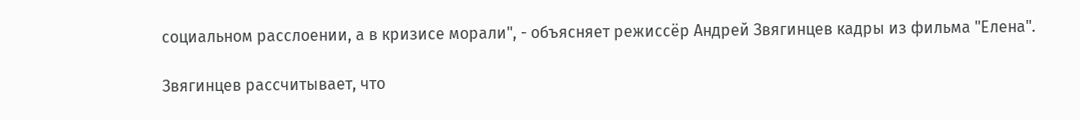социальном расслоении, а в кризисе морали", - объясняет режиссёр Андрей Звягинцев кадры из фильма "Елена".

Звягинцев рассчитывает, что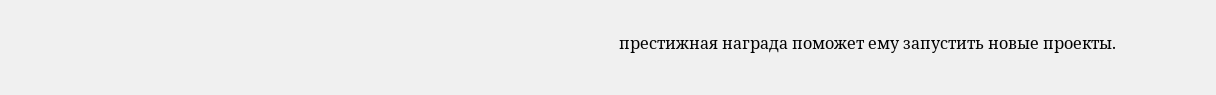престижная награда поможет ему запустить новые проекты.